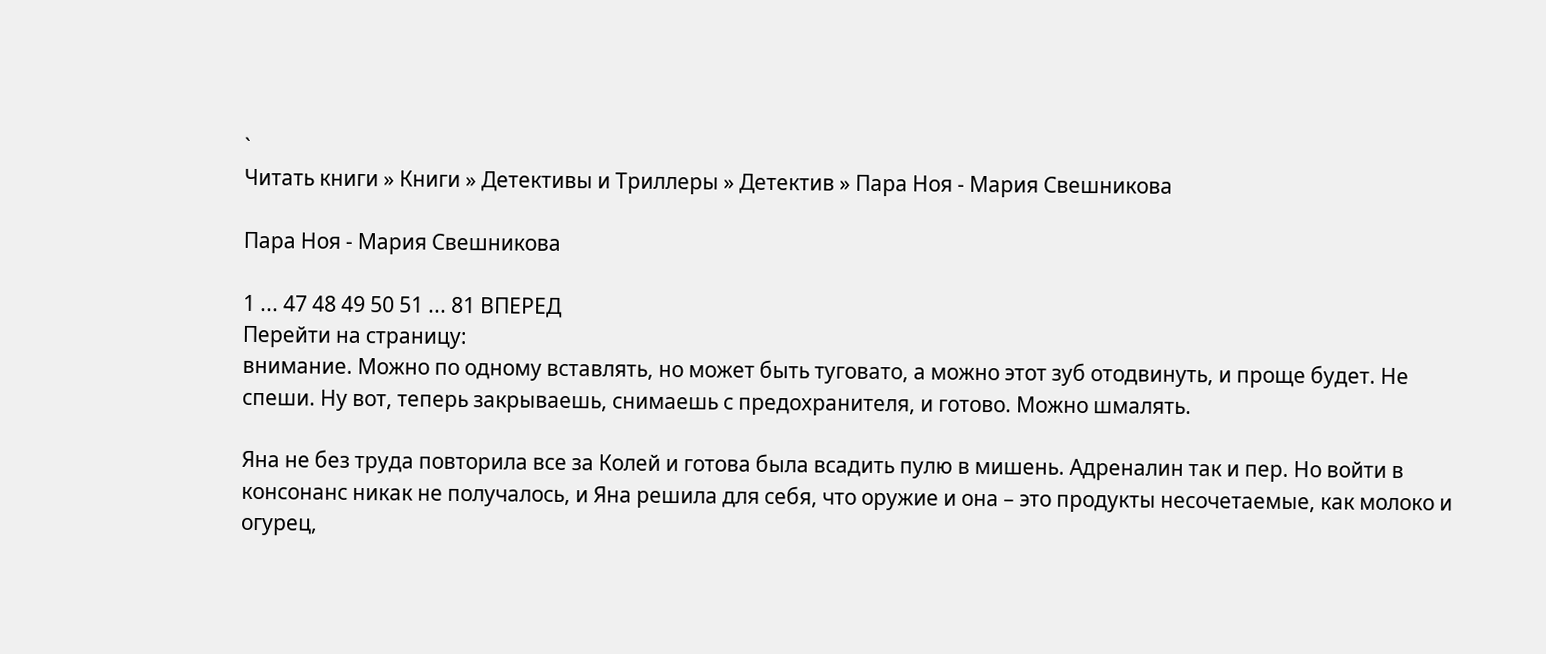`
Читать книги » Книги » Детективы и Триллеры » Детектив » Пара Ноя - Мария Свешникова

Пара Ноя - Мария Свешникова

1 ... 47 48 49 50 51 ... 81 ВПЕРЕД
Перейти на страницу:
внимание. Можно по одному вставлять, но может быть туговато, а можно этот зуб отодвинуть, и проще будет. Не спеши. Ну вот, теперь закрываешь, снимаешь с предохранителя, и готово. Можно шмалять.

Яна не без труда повторила все за Колей и готова была всадить пулю в мишень. Адреналин так и пер. Но войти в консонанс никак не получалось, и Яна решила для себя, что оружие и она – это продукты несочетаемые, как молоко и огурец,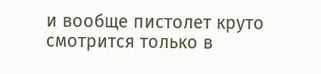и вообще пистолет круто смотрится только в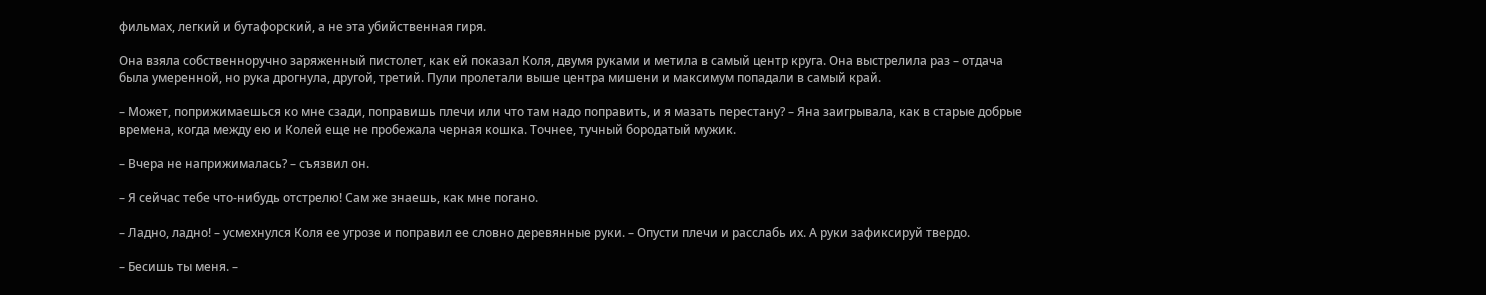фильмах, легкий и бутафорский, а не эта убийственная гиря.

Она взяла собственноручно заряженный пистолет, как ей показал Коля, двумя руками и метила в самый центр круга. Она выстрелила раз – отдача была умеренной, но рука дрогнула, другой, третий. Пули пролетали выше центра мишени и максимум попадали в самый край.

– Может, поприжимаешься ко мне сзади, поправишь плечи или что там надо поправить, и я мазать перестану? – Яна заигрывала, как в старые добрые времена, когда между ею и Колей еще не пробежала черная кошка. Точнее, тучный бородатый мужик.

– Вчера не наприжималась? – съязвил он.

– Я сейчас тебе что-нибудь отстрелю! Сам же знаешь, как мне погано.

– Ладно, ладно! – усмехнулся Коля ее угрозе и поправил ее словно деревянные руки. – Опусти плечи и расслабь их. А руки зафиксируй твердо.

– Бесишь ты меня. –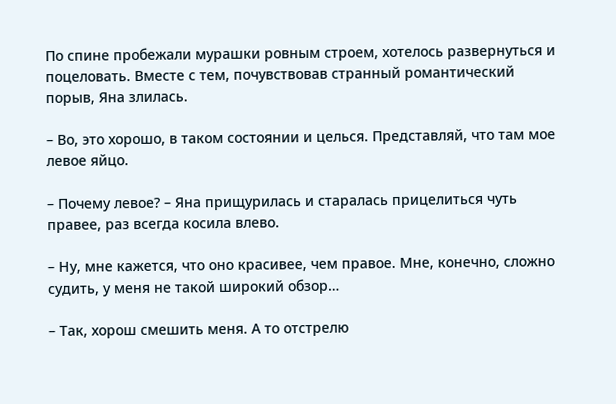По спине пробежали мурашки ровным строем, хотелось развернуться и поцеловать. Вместе с тем, почувствовав странный романтический порыв, Яна злилась.

– Во, это хорошо, в таком состоянии и целься. Представляй, что там мое левое яйцо.

– Почему левое? – Яна прищурилась и старалась прицелиться чуть правее, раз всегда косила влево.

– Ну, мне кажется, что оно красивее, чем правое. Мне, конечно, сложно судить, у меня не такой широкий обзор…

– Так, хорош смешить меня. А то отстрелю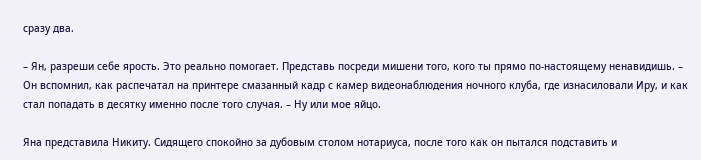сразу два.

– Ян, разреши себе ярость. Это реально помогает. Представь посреди мишени того, кого ты прямо по-настоящему ненавидишь. – Он вспомнил, как распечатал на принтере смазанный кадр с камер видеонаблюдения ночного клуба, где изнасиловали Иру, и как стал попадать в десятку именно после того случая. – Ну или мое яйцо.

Яна представила Никиту. Сидящего спокойно за дубовым столом нотариуса, после того как он пытался подставить и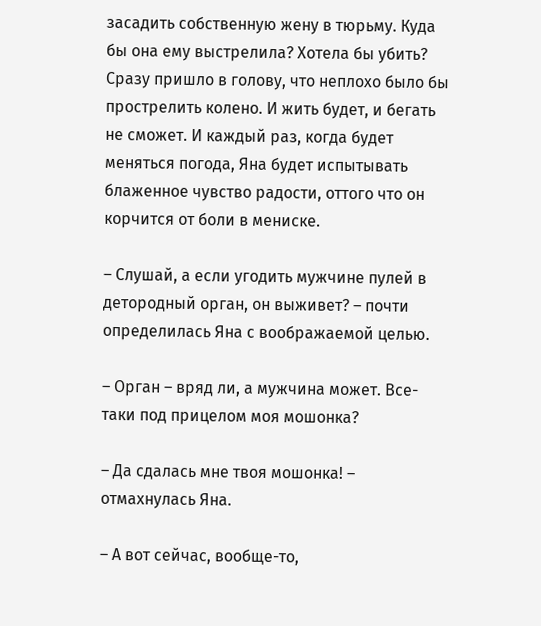засадить собственную жену в тюрьму. Куда бы она ему выстрелила? Хотела бы убить? Сразу пришло в голову, что неплохо было бы прострелить колено. И жить будет, и бегать не сможет. И каждый раз, когда будет меняться погода, Яна будет испытывать блаженное чувство радости, оттого что он корчится от боли в мениске.

– Слушай, а если угодить мужчине пулей в детородный орган, он выживет? – почти определилась Яна с воображаемой целью.

– Орган – вряд ли, а мужчина может. Все-таки под прицелом моя мошонка?

– Да сдалась мне твоя мошонка! – отмахнулась Яна.

– А вот сейчас, вообще-то,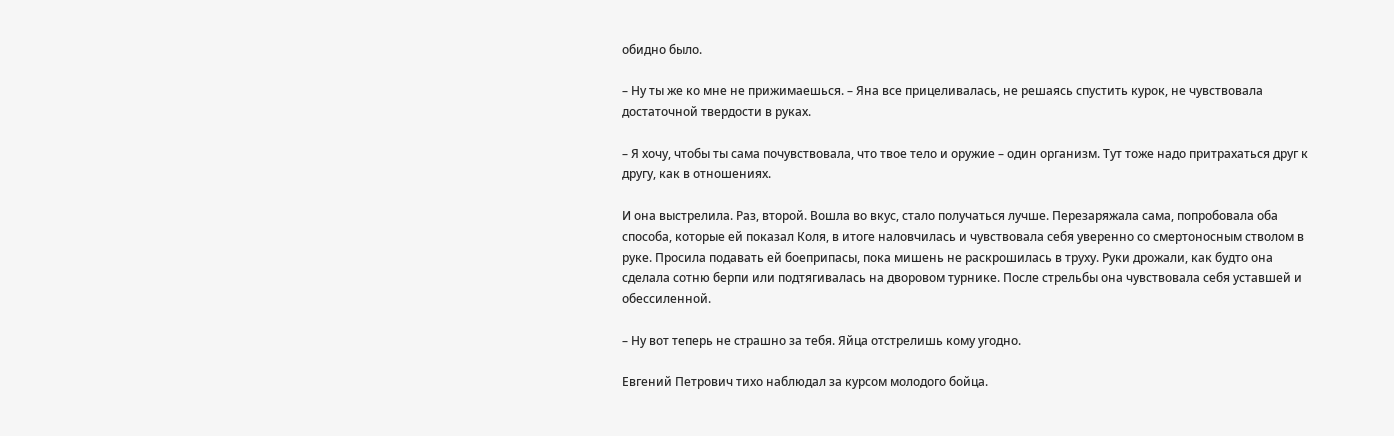обидно было.

– Ну ты же ко мне не прижимаешься. – Яна все прицеливалась, не решаясь спустить курок, не чувствовала достаточной твердости в руках.

– Я хочу, чтобы ты сама почувствовала, что твое тело и оружие – один организм. Тут тоже надо притрахаться друг к другу, как в отношениях.

И она выстрелила. Раз, второй. Вошла во вкус, стало получаться лучше. Перезаряжала сама, попробовала оба способа, которые ей показал Коля, в итоге наловчилась и чувствовала себя уверенно со смертоносным стволом в руке. Просила подавать ей боеприпасы, пока мишень не раскрошилась в труху. Руки дрожали, как будто она сделала сотню берпи или подтягивалась на дворовом турнике. После стрельбы она чувствовала себя уставшей и обессиленной.

– Ну вот теперь не страшно за тебя. Яйца отстрелишь кому угодно.

Евгений Петрович тихо наблюдал за курсом молодого бойца.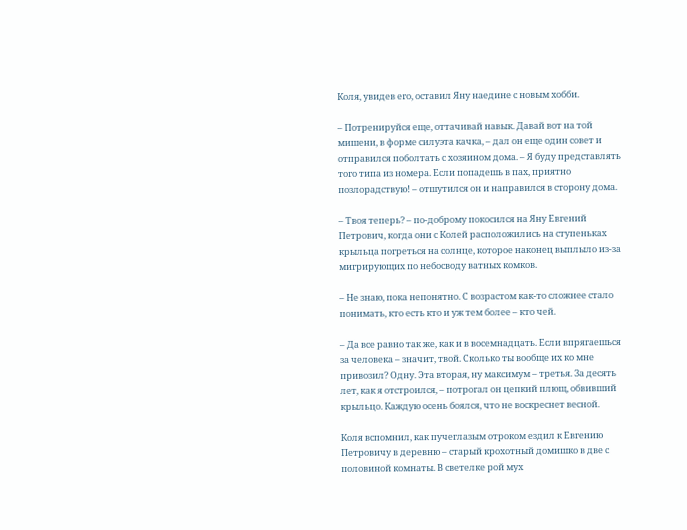Коля, увидев его, оставил Яну наедине с новым хобби.

– Потренируйся еще, оттачивай навык. Давай вот на той мишени, в форме силуэта качка, – дал он еще один совет и отправился поболтать с хозяином дома. – Я буду представлять того типа из номера. Если попадешь в пах, приятно позлорадствую! – отшутился он и направился в сторону дома.

– Твоя теперь? – по-доброму покосился на Яну Евгений Петрович, когда они с Колей расположились на ступеньках крыльца погреться на солнце, которое наконец выплыло из-за мигрирующих по небосводу ватных комков.

– Не знаю, пока непонятно. С возрастом как-то сложнее стало понимать, кто есть кто и уж тем более – кто чей.

– Да все равно так же, как и в восемнадцать. Если впрягаешься за человека – значит, твой. Сколько ты вообще их ко мне привозил? Одну. Эта вторая, ну максимум – третья. За десять лет, как я отстроился, – потрогал он цепкий плющ, обвивший крыльцо. Каждую осень боялся, что не воскреснет весной.

Коля вспомнил, как пучеглазым отроком ездил к Евгению Петровичу в деревню – старый крохотный домишко в две с половиной комнаты. В светелке рой мух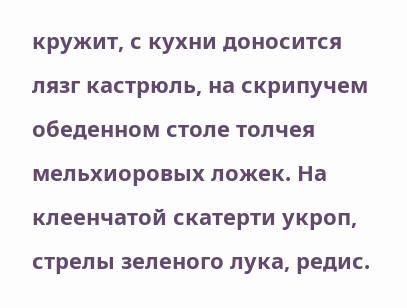кружит, с кухни доносится лязг кастрюль, на скрипучем обеденном столе толчея мельхиоровых ложек. На клеенчатой скатерти укроп, стрелы зеленого лука, редис.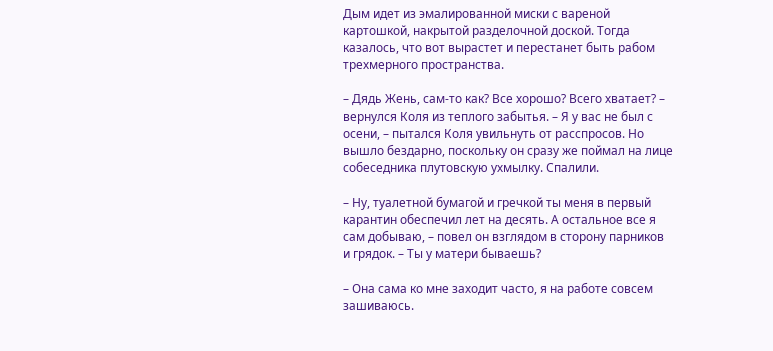Дым идет из эмалированной миски с вареной картошкой, накрытой разделочной доской. Тогда казалось, что вот вырастет и перестанет быть рабом трехмерного пространства.

– Дядь Жень, сам-то как? Все хорошо? Всего хватает? – вернулся Коля из теплого забытья. – Я у вас не был с осени, – пытался Коля увильнуть от расспросов. Но вышло бездарно, поскольку он сразу же поймал на лице собеседника плутовскую ухмылку. Спалили.

– Ну, туалетной бумагой и гречкой ты меня в первый карантин обеспечил лет на десять. А остальное все я сам добываю, – повел он взглядом в сторону парников и грядок. – Ты у матери бываешь?

– Она сама ко мне заходит часто, я на работе совсем зашиваюсь.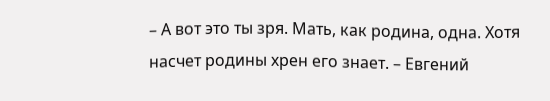– А вот это ты зря. Мать, как родина, одна. Хотя насчет родины хрен его знает. – Евгений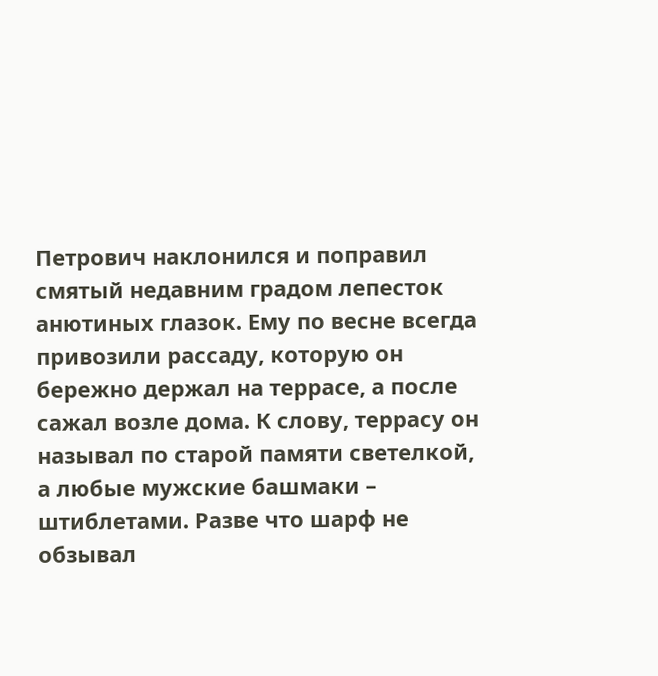Петрович наклонился и поправил смятый недавним градом лепесток анютиных глазок. Ему по весне всегда привозили рассаду, которую он бережно держал на террасе, а после сажал возле дома. К слову, террасу он называл по старой памяти светелкой, а любые мужские башмаки – штиблетами. Разве что шарф не обзывал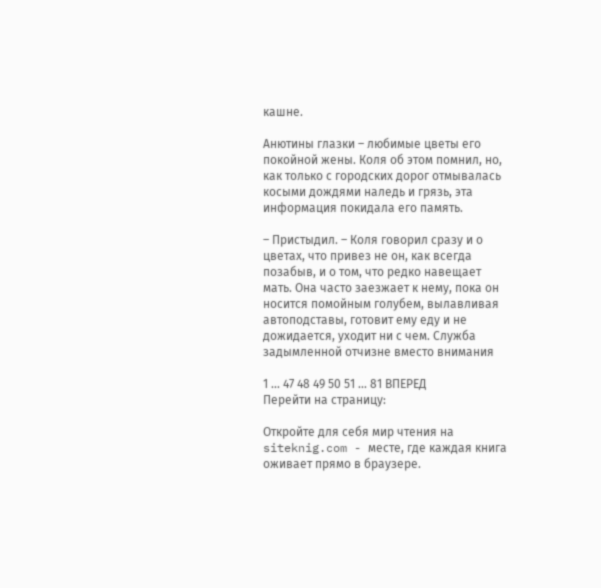кашне.

Анютины глазки – любимые цветы его покойной жены. Коля об этом помнил, но, как только с городских дорог отмывалась косыми дождями наледь и грязь, эта информация покидала его память.

– Пристыдил. – Коля говорил сразу и о цветах, что привез не он, как всегда позабыв, и о том, что редко навещает мать. Она часто заезжает к нему, пока он носится помойным голубем, вылавливая автоподставы, готовит ему еду и не дожидается, уходит ни с чем. Служба задымленной отчизне вместо внимания

1 ... 47 48 49 50 51 ... 81 ВПЕРЕД
Перейти на страницу:

Откройте для себя мир чтения на siteknig.com - месте, где каждая книга оживает прямо в браузере.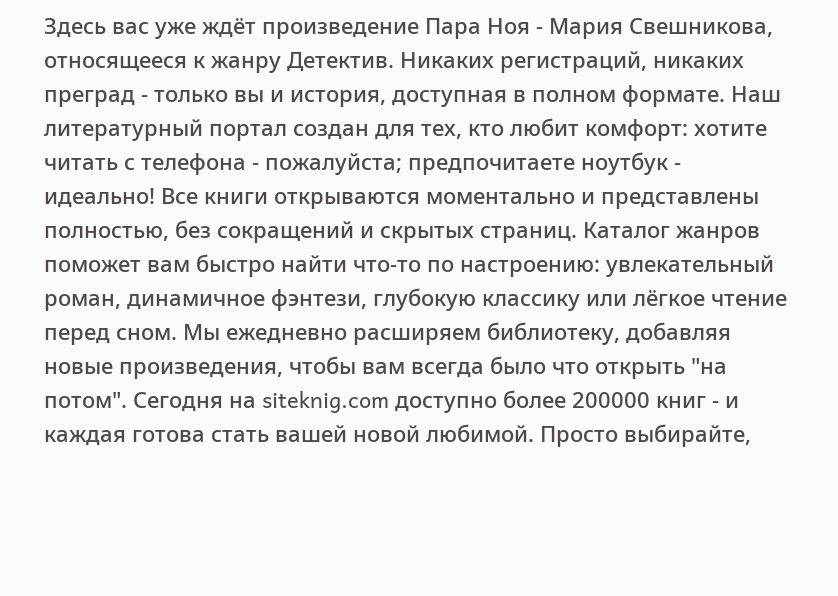Здесь вас уже ждёт произведение Пара Ноя - Мария Свешникова, относящееся к жанру Детектив. Никаких регистраций, никаких преград - только вы и история, доступная в полном формате. Наш литературный портал создан для тех, кто любит комфорт: хотите читать с телефона - пожалуйста; предпочитаете ноутбук - идеально! Все книги открываются моментально и представлены полностью, без сокращений и скрытых страниц. Каталог жанров поможет вам быстро найти что-то по настроению: увлекательный роман, динамичное фэнтези, глубокую классику или лёгкое чтение перед сном. Мы ежедневно расширяем библиотеку, добавляя новые произведения, чтобы вам всегда было что открыть "на потом". Сегодня на siteknig.com доступно более 200000 книг - и каждая готова стать вашей новой любимой. Просто выбирайте,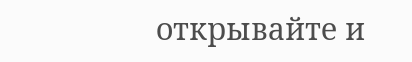открывайте и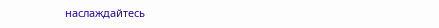наслаждайтесь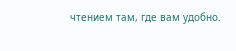чтением там, где вам удобно.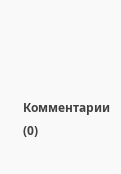Комментарии (0)